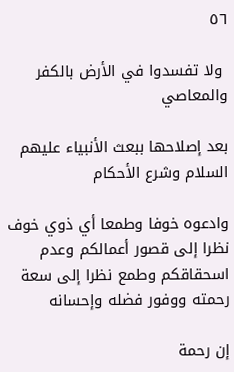٥٦

 ولا تفسدوا في الأرض بالكفر والمعاصي

بعد إصلاحها ببعث الأنبياء عليهم السلام وشرع الأحكام

وادعوه خوفا وطمعا أي ذوي خوف نظرا إلى قصور أعمالكم وعدم اسحقاقكم وطمع نظرا إلى سعة رحمته ووفور فضله وإحسانه

إن رحمة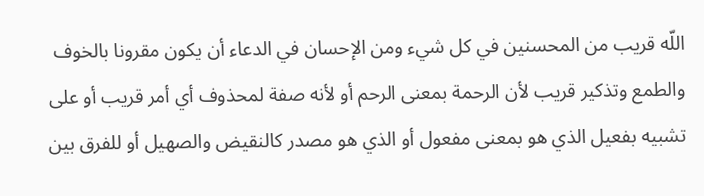اللّه قريب من المحسنين في كل شيء ومن الإحسان في الدعاء أن يكون مقرونا بالخوف والطمع وتذكير قريب لأن الرحمة بمعنى الرحم أو لأنه صفة لمحذوف أي أمر قريب أو على تشبيه بفعيل الذي هو بمعنى مفعول أو الذي هو مصدر كالنقيض والصهيل أو للفرق بين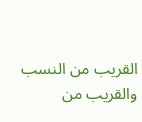القريب من النسب والقريب من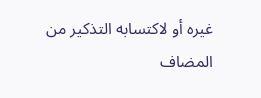غيره أو لاكتسابه التذكير من المضاف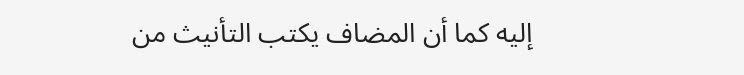إليه كما أن المضاف يكتب التأنيث من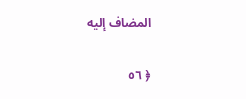المضاف إليه

﴿ ٥٦